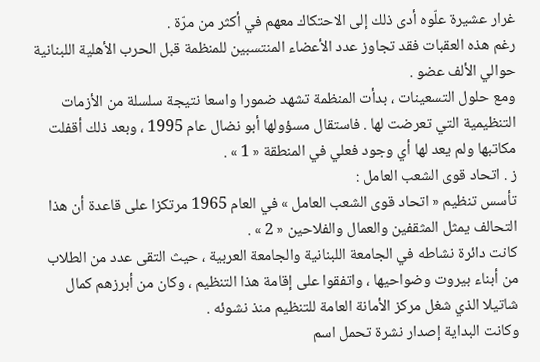غرار عشيرة علّوه أدى ذلك إلى الاحتكاك معهم في أكثر من مرّة .
رغم هذه العقبات فقد تجاوز عدد الأعضاء المنتسبين للمنظمة قبل الحرب الأهلية اللبنانية حوالي الألف عضو .
ومع حلول التسعينات ، بدأت المنظمة تشهد ضمورا واسعا نتيجة سلسلة من الأزمات التنظيمية التي تعرضت لها . فاستقال مسؤولها أبو نضال عام 1995 ، وبعد ذلك أقفلت مكاتبها ولم يعد لها أي وجود فعلي في المنطقة « 1 » .
ز . اتحاد قوى الشعب العامل :
تأسس تنظيم « اتحاد قوى الشعب العامل » في العام 1965 مرتكزا على قاعدة أن هذا التحالف يمثل المثقفين والعمال والفلاحين « 2 » .
كانت دائرة نشاطه في الجامعة اللبنانية والجامعة العربية ، حيث التقى عدد من الطلاب من أبناء بيروت وضواحيها ، واتفقوا على إقامة هذا التنظيم ، وكان من أبرزهم كمال شاتيلا الذي شغل مركز الأمانة العامة للتنظيم منذ نشوئه .
وكانت البداية إصدار نشرة تحمل اسم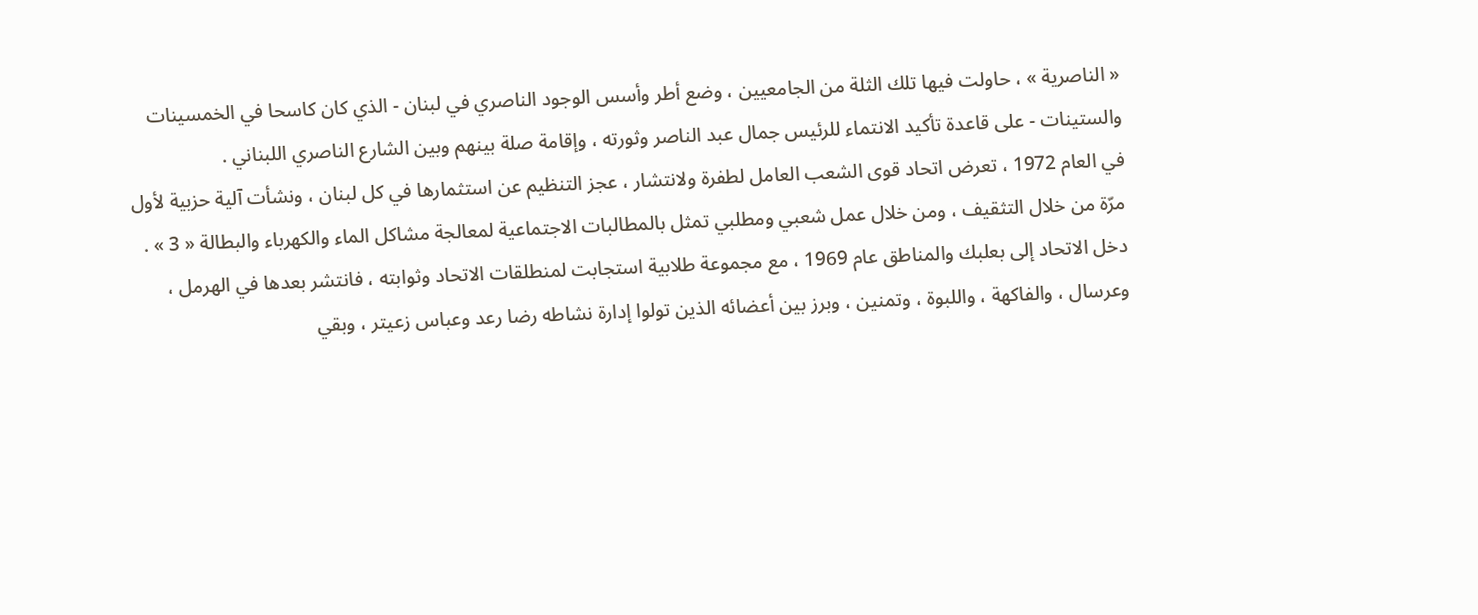« الناصرية » ، حاولت فيها تلك الثلة من الجامعيين ، وضع أطر وأسس الوجود الناصري في لبنان - الذي كان كاسحا في الخمسينات والستينات - على قاعدة تأكيد الانتماء للرئيس جمال عبد الناصر وثورته ، وإقامة صلة بينهم وبين الشارع الناصري اللبناني .
في العام 1972 ، تعرض اتحاد قوى الشعب العامل لطفرة ولانتشار ، عجز التنظيم عن استثمارها في كل لبنان ، ونشأت آلية حزبية لأول مرّة من خلال التثقيف ، ومن خلال عمل شعبي ومطلبي تمثل بالمطالبات الاجتماعية لمعالجة مشاكل الماء والكهرباء والبطالة « 3 » .
دخل الاتحاد إلى بعلبك والمناطق عام 1969 ، مع مجموعة طلابية استجابت لمنطلقات الاتحاد وثوابته ، فانتشر بعدها في الهرمل ، وعرسال ، والفاكهة ، واللبوة ، وتمنين ، وبرز بين أعضائه الذين تولوا إدارة نشاطه رضا رعد وعباس زعيتر ، وبقي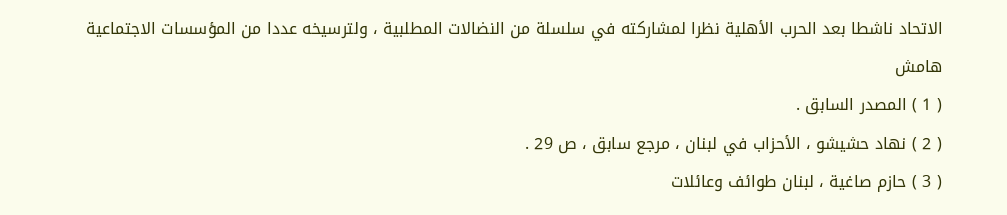الاتحاد ناشطا بعد الحرب الأهلية نظرا لمشاركته في سلسلة من النضالات المطلبية ، ولترسيخه عددا من المؤسسات الاجتماعية
هامش
( 1 ) المصدر السابق .
( 2 ) نهاد حشيشو ، الأحزاب في لبنان ، مرجع سابق ، ص 29 .
( 3 ) حازم صاغية ، لبنان طوائف وعائلات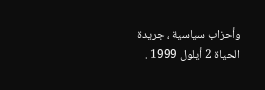وأحزاب سياسية ، جريدة الحياة 2 أيلول 1999 .